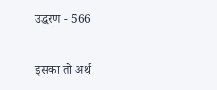उद्धरण - 566

इसका तो अर्थ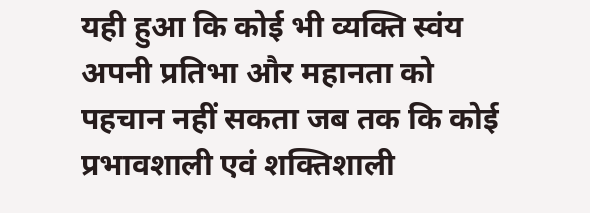यही हुआ कि कोई भी व्यक्ति स्वंय अपनी प्रतिभा और महानता को पहचान नहीं सकता जब तक कि कोई प्रभावशाली एवं शक्तिशाली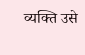व्यक्ति उसे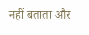नहीं बताता और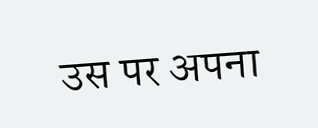उस पर अपना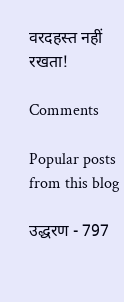वरदहस्त नहीं रखता!

Comments

Popular posts from this blog

उद्धरण - 797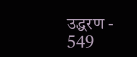उद्धरण - 549